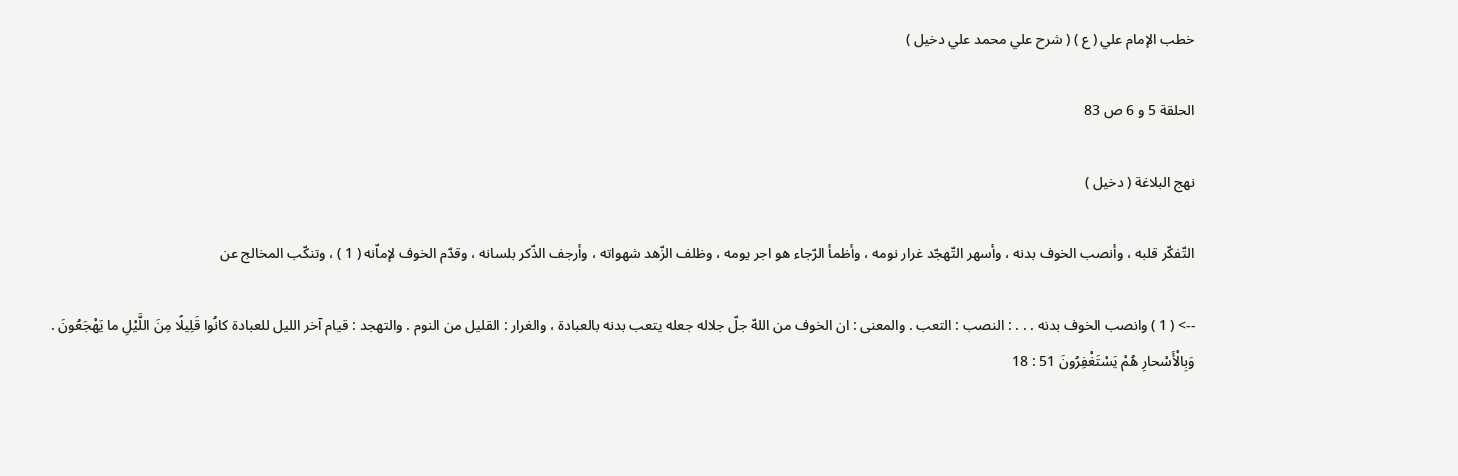خطب الإمام علي ( ع ) ( شرح علي محمد علي دخيل )

الحلقة 5 و 6 ص 83

نهج البلاغة ( دخيل )

التّفكّر قلبه ، وأنصب الخوف بدنه ، وأسهر التّهجّد غرار نومه ، وأظمأ الرّجاء هو اجر يومه ، وظلف الزّهد شهواته ، وأرجف الذّكر بلسانه ، وقدّم الخوف لإماّنه ( 1 ) ، وتنكّب المخالج عن

--> ( 1 ) وانصب الخوف بدنه . . . : النصب : التعب . والمعنى : ان الخوف من اللهّ جلّ جلاله جعله يتعب بدنه بالعبادة ، والغرار : القليل من النوم . والتهجد : قيام آخر الليل للعبادة كانُوا قَلِيلًا مِنَ اللَّيْلِ ما يَهْجَعُونَ . وَبِالْأَسْحارِ هُمْ يَسْتَغْفِرُونَ 51 : 18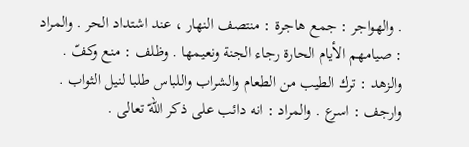. والهواجر : جمع هاجرة : منتصف النهار ، عند اشتداد الحر . والمراد : صيامهم الأيام الحارة رجاء الجنة ونعيمها . وظلف : منع وكفّ . والزهد : ترك الطيب من الطعام والشراب واللباس طلبا لنيل الثواب . وارجف : اسرع . والمراد : انه دائب على ذكر اللهّ تعالى .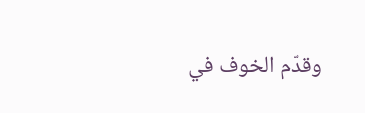وقدّم الخوف في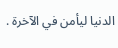الدنيا ليأمن في الآخرة .